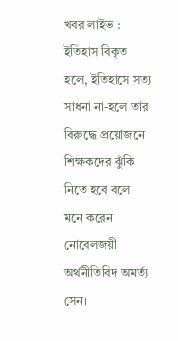খবর লাইভ : ইতিহাস বিকৃত হলে, ইতিহাসে সত্য সাধনা না-হলে তার বিরুদ্ধে প্রয়োজনে শিক্ষকদের ঝুঁকি নিতে হবে বলে মনে করেন নোবেলজয়ী অর্থনীতিবিদ অমর্ত্য সেন।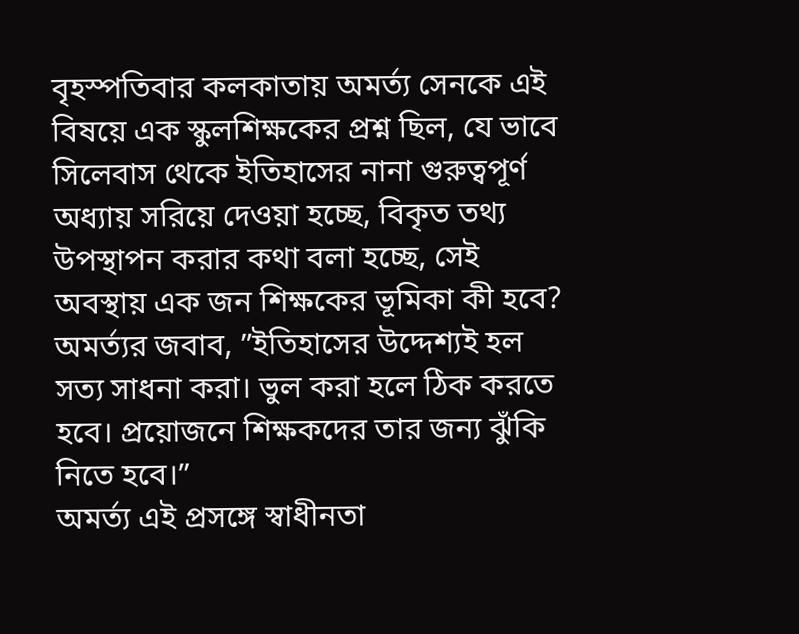বৃহস্পতিবার কলকাতায় অমর্ত্য সেনকে এই বিষয়ে এক স্কুলশিক্ষকের প্রশ্ন ছিল, যে ভাবে সিলেবাস থেকে ইতিহাসের নানা গুরুত্বপূর্ণ অধ্যায় সরিয়ে দেওয়া হচ্ছে, বিকৃত তথ্য উপস্থাপন করার কথা বলা হচ্ছে, সেই অবস্থায় এক জন শিক্ষকের ভূমিকা কী হবে? অমর্ত্যর জবাব, ”ইতিহাসের উদ্দেশ্যই হল সত্য সাধনা করা। ভুল করা হলে ঠিক করতে হবে। প্রয়োজনে শিক্ষকদের তার জন্য ঝুঁকি নিতে হবে।”
অমর্ত্য এই প্রসঙ্গে স্বাধীনতা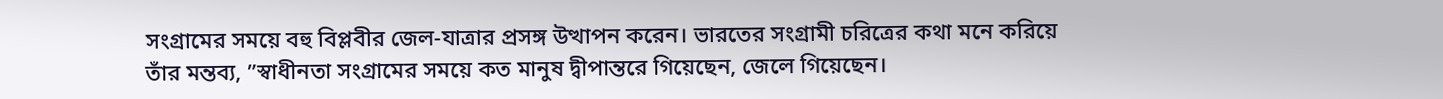সংগ্রামের সময়ে বহু বিপ্লবীর জেল-যাত্রার প্রসঙ্গ উত্থাপন করেন। ভারতের সংগ্রামী চরিত্রের কথা মনে করিয়ে তাঁর মন্তব্য, ”স্বাধীনতা সংগ্রামের সময়ে কত মানুষ দ্বীপান্তরে গিয়েছেন, জেলে গিয়েছেন।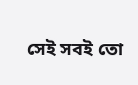সেই সবই তো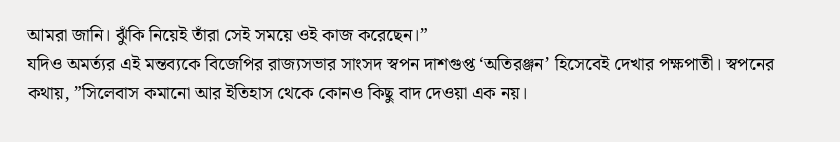আমরা জানি। ঝুঁকি নিয়েই তাঁরা সেই সময়ে ওই কাজ করেছেন।”
যদিও অমর্ত্যর এই মন্তব্যকে বিজেপির রাজ্যসভার সাংসদ স্বপন দাশগুপ্ত ‘অতিরঞ্জন’ হিসেবেই দেখার পক্ষপাতী। স্বপনের কথায়, ”সিলেবাস কমানো আর ইতিহাস থেকে কোনও কিছু বাদ দেওয়া এক নয়।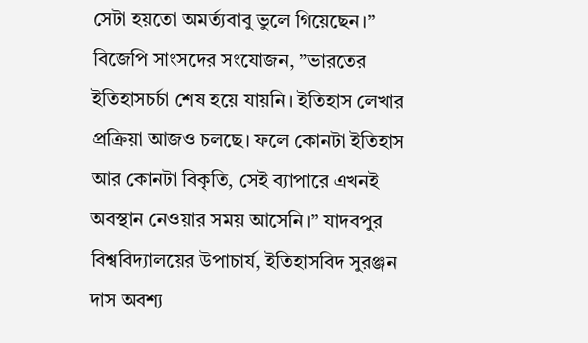সেটা হয়তো অমর্ত্যবাবু ভুলে গিয়েছেন।” বিজেপি সাংসদের সংযোজন, ”ভারতের ইতিহাসচর্চা শেষ হয়ে যায়নি। ইতিহাস লেখার প্রক্রিয়া আজও চলছে। ফলে কোনটা ইতিহাস আর কোনটা বিকৃতি, সেই ব্যাপারে এখনই অবস্থান নেওয়ার সময় আসেনি।” যাদবপুর বিশ্ববিদ্যালয়ের উপাচার্য, ইতিহাসবিদ সুরঞ্জন দাস অবশ্য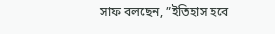সাফ বলছেন, ”ইতিহাস হবে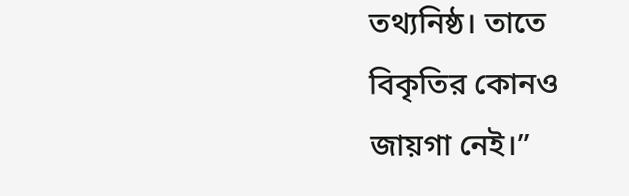তথ্যনিষ্ঠ। তাতে বিকৃতির কোনও জায়গা নেই।”